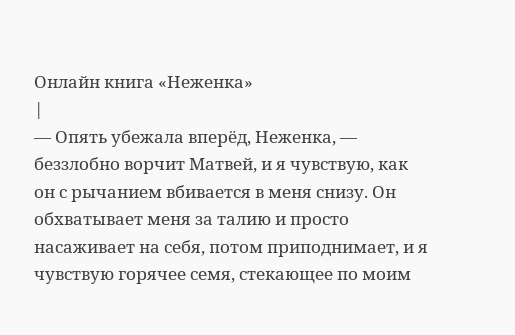Онлайн книга «Неженка»
|
— Опять убежала вперёд, Неженка, — беззлобно ворчит Матвей, и я чувствую, как он с рычанием вбивается в меня снизу. Он обхватывает меня за талию и просто насаживает на себя, потом приподнимает, и я чувствую горячее семя, стекающее по моим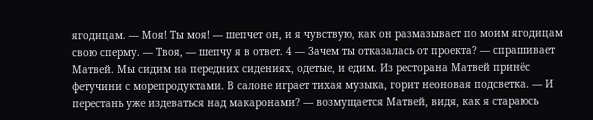ягодицам. — Моя! Ты моя! — шепчет он, и я чувствую, как он размазывает по моим ягодицам свою сперму. — Твоя, — шепчу я в ответ. 4 — Зачем ты отказалась от проекта? — спрашивает Матвей. Мы сидим на передних сидениях, одетые, и едим. Из ресторана Матвей принёс фетучини с морепродуктами. В салоне играет тихая музыка, горит неоновая подсветка. — И перестань уже издеваться над макаронами? — возмущается Матвей, видя, как я стараюсь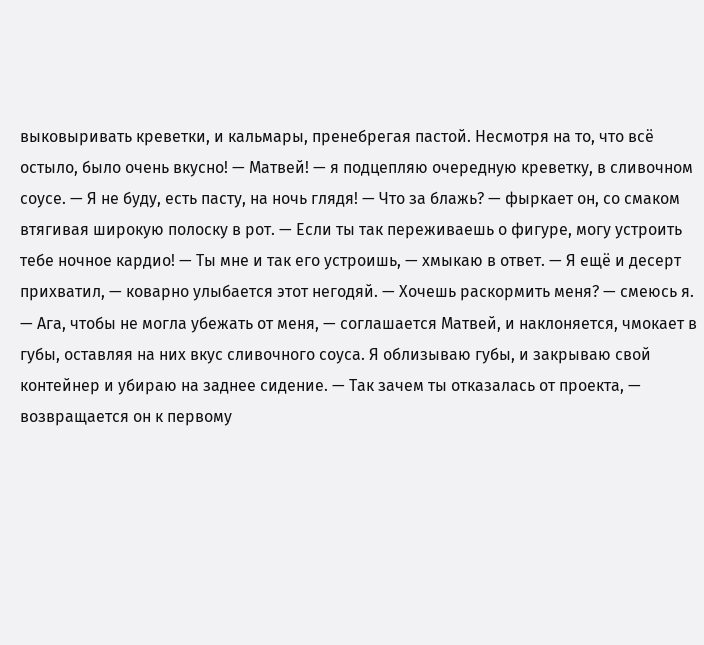выковыривать креветки, и кальмары, пренебрегая пастой. Несмотря на то, что всё остыло, было очень вкусно! — Матвей! — я подцепляю очередную креветку, в сливочном соусе. — Я не буду, есть пасту, на ночь глядя! — Что за блажь? — фыркает он, со смаком втягивая широкую полоску в рот. — Если ты так переживаешь о фигуре, могу устроить тебе ночное кардио! — Ты мне и так его устроишь, — хмыкаю в ответ. — Я ещё и десерт прихватил, — коварно улыбается этот негодяй. — Хочешь раскормить меня? — смеюсь я. — Ага, чтобы не могла убежать от меня, — соглашается Матвей, и наклоняется, чмокает в губы, оставляя на них вкус сливочного соуса. Я облизываю губы, и закрываю свой контейнер и убираю на заднее сидение. — Так зачем ты отказалась от проекта, — возвращается он к первому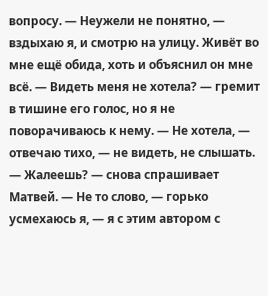вопросу. — Неужели не понятно, — вздыхаю я, и смотрю на улицу. Живёт во мне ещё обида, хоть и объяснил он мне всё. — Видеть меня не хотела? — гремит в тишине его голос, но я не поворачиваюсь к нему. — Не хотела, — отвечаю тихо, — не видеть, не слышать. — Жалеешь? — снова спрашивает Матвей. — Не то слово, — горько усмехаюсь я, — я с этим автором с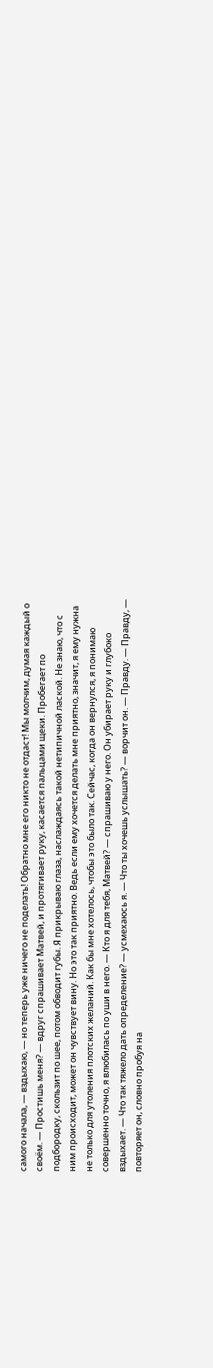самого начала, — вздыхаю, — но теперь уже ничего не поделать! Обратно мне его никто не отдаст! Мы молчим, думая каждый о своём. — Простишь меня? — вдруг спрашивает Матвей, и протягивает руку, касается пальцами щеки. Пробегает по подбородку, скользит по шее, потом обводит губы. Я прикрываю глаза, наслаждаясь такой нетипичной лаской. Не знаю, что с ним происходит, может он чувствует вину. Но это так приятно. Ведь если ему хочется делать мне приятно, значит, я ему нужна не только для утоления плотских желаний. Как бы мне хотелось, чтобы это было так. Сейчас, когда он вернулся, я понимаю совершенно точно, я влюбилась по уши в него. — Кто я для тебя, Матвей? — спрашиваю у него. Он убирает руку и глубоко вздыхает. — Что так тяжело дать определение? — усмехаюсь я. — Что ты хочешь услышать? — ворчит он. — Правду. — Правду, — повторяет он, словно пробуя на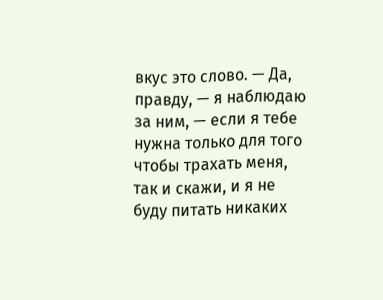вкус это слово. — Да, правду, — я наблюдаю за ним, — если я тебе нужна только для того чтобы трахать меня, так и скажи, и я не буду питать никаких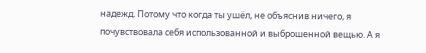надежд. Потому что когда ты ушёл, не объяснив ничего, я почувствовала себя использованной и выброшенной вещью. А я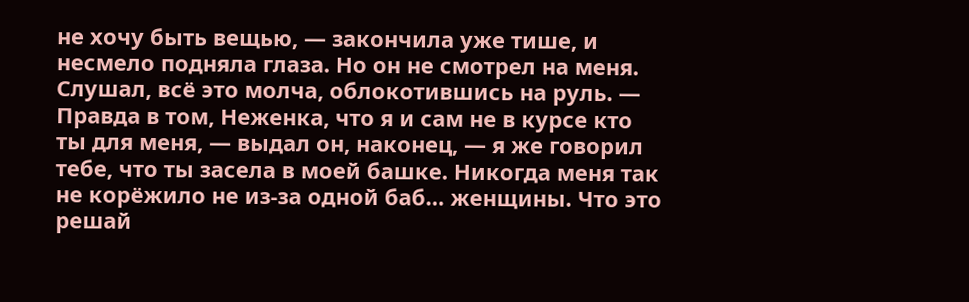не хочу быть вещью, — закончила уже тише, и несмело подняла глаза. Но он не смотрел на меня. Слушал, всё это молча, облокотившись на руль. — Правда в том, Неженка, что я и сам не в курсе кто ты для меня, — выдал он, наконец, — я же говорил тебе, что ты засела в моей башке. Никогда меня так не корёжило не из-за одной баб… женщины. Что это решай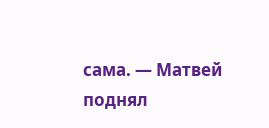сама. — Матвей поднял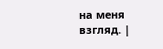на меня взгляд. |